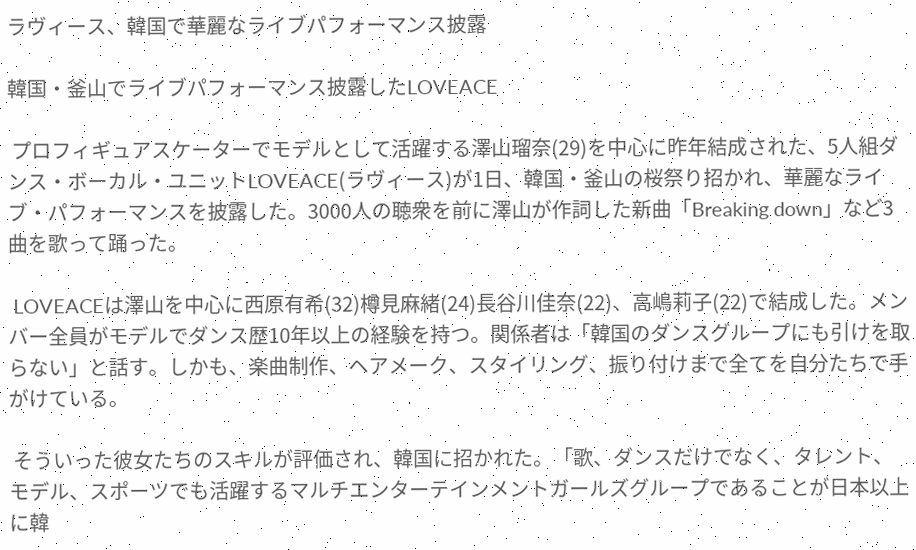ラヴィース、韓国で華麗なライブパフォーマンス披露

韓国・釜山でライブパフォーマンス披露したLOVEACE

 プロフィギュアスケーターでモデルとして活躍する澤山瑠奈(29)を中心に昨年結成された、5人組ダンス・ボーカル・ユニットLOVEACE(ラヴィース)が1日、韓国・釜山の桜祭り招かれ、華麗なライブ・パフォーマンスを披露した。3000人の聴衆を前に澤山が作詞した新曲「Breaking down」など3曲を歌って踊った。

 LOVEACEは澤山を中心に西原有希(32)樽見麻緒(24)長谷川佳奈(22)、高嶋莉子(22)で結成した。メンバー全員がモデルでダンス歴10年以上の経験を持つ。関係者は「韓国のダンスグループにも引けを取らない」と話す。しかも、楽曲制作、ヘアメーク、スタイリング、振り付けまで全てを自分たちで手がけている。

 そういった彼女たちのスキルが評価され、韓国に招かれた。「歌、ダンスだけでなく、タレント、モデル、スポーツでも活躍するマルチエンターテインメントガールズグループであることが日本以上に韓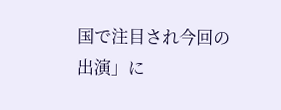国で注目され今回の出演」に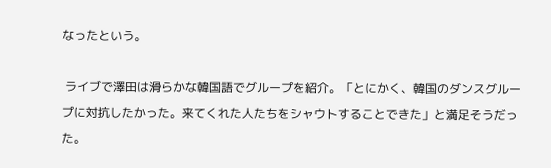なったという。

 ライブで澤田は滑らかな韓国語でグループを紹介。「とにかく、韓国のダンスグループに対抗したかった。来てくれた人たちをシャウトすることできた」と満足そうだった。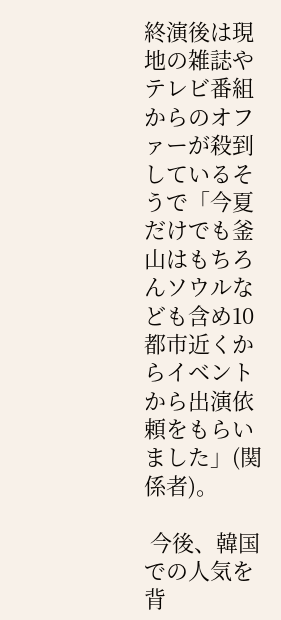終演後は現地の雑誌やテレビ番組からのオファーが殺到しているそうで「今夏だけでも釜山はもちろんソウルなども含め10都市近くからイベントから出演依頼をもらいました」(関係者)。

 今後、韓国での人気を背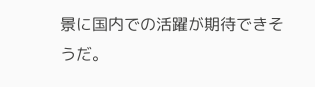景に国内での活躍が期待できそうだ。